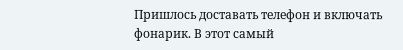Пришлось доставать телефон и включать фонарик. В этот самый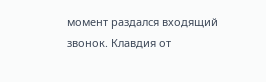момент раздался входящий звонок. Клавдия от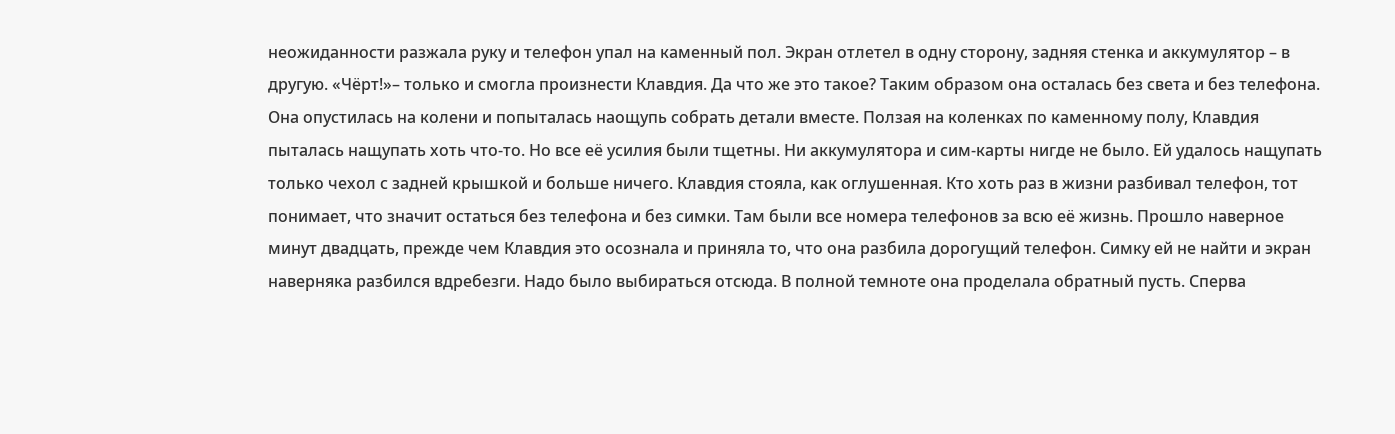неожиданности разжала руку и телефон упал на каменный пол. Экран отлетел в одну сторону, задняя стенка и аккумулятор – в другую. «Чёрт!»– только и смогла произнести Клавдия. Да что же это такое? Таким образом она осталась без света и без телефона. Она опустилась на колени и попыталась наощупь собрать детали вместе. Ползая на коленках по каменному полу, Клавдия пыталась нащупать хоть что-то. Но все её усилия были тщетны. Ни аккумулятора и сим-карты нигде не было. Ей удалось нащупать только чехол с задней крышкой и больше ничего. Клавдия стояла, как оглушенная. Кто хоть раз в жизни разбивал телефон, тот понимает, что значит остаться без телефона и без симки. Там были все номера телефонов за всю её жизнь. Прошло наверное минут двадцать, прежде чем Клавдия это осознала и приняла то, что она разбила дорогущий телефон. Симку ей не найти и экран наверняка разбился вдребезги. Надо было выбираться отсюда. В полной темноте она проделала обратный пусть. Сперва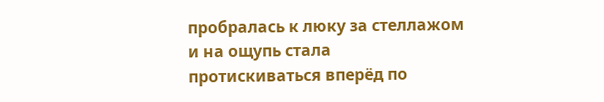пробралась к люку за стеллажом и на ощупь стала протискиваться вперёд по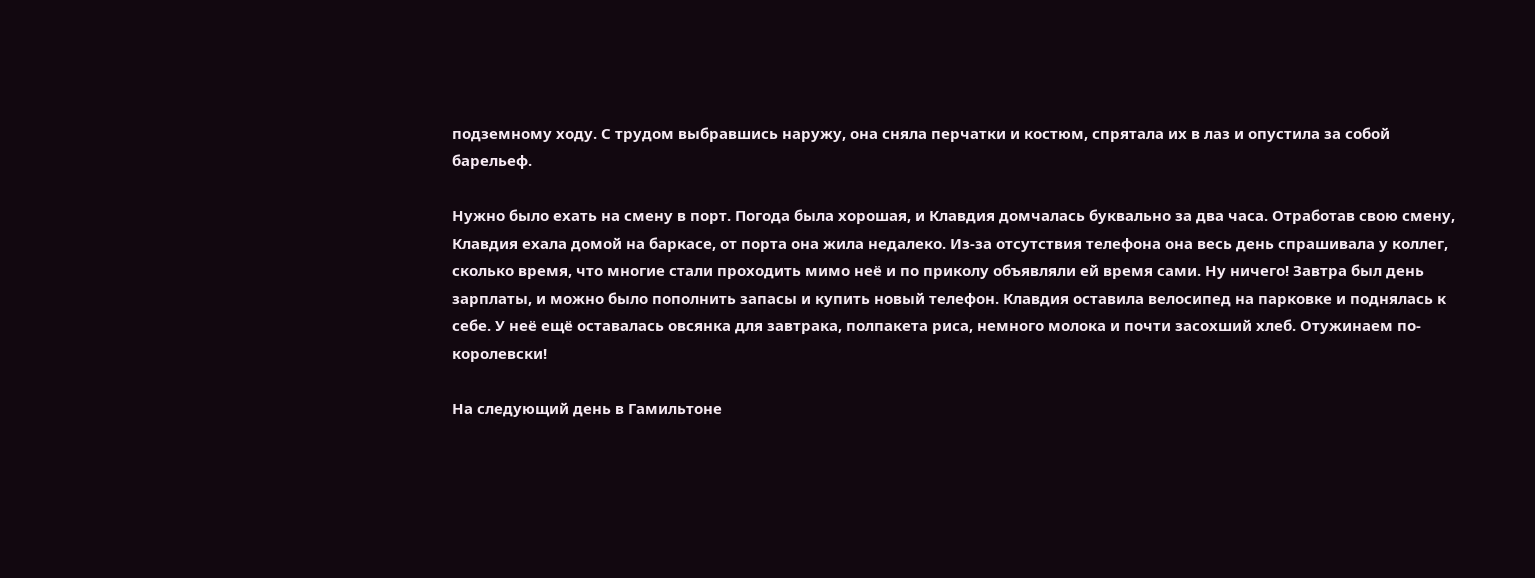подземному ходу. С трудом выбравшись наружу, она сняла перчатки и костюм, спрятала их в лаз и опустила за собой барельеф.

Нужно было ехать на смену в порт. Погода была хорошая, и Клавдия домчалась буквально за два часа. Отработав свою смену, Клавдия ехала домой на баркасе, от порта она жила недалеко. Из-за отсутствия телефона она весь день спрашивала у коллег, сколько время, что многие стали проходить мимо неё и по приколу объявляли ей время сами. Ну ничего! Завтра был день зарплаты, и можно было пополнить запасы и купить новый телефон. Клавдия оставила велосипед на парковке и поднялась к себе. У неё ещё оставалась овсянка для завтрака, полпакета риса, немного молока и почти засохший хлеб. Отужинаем по-королевски!

На следующий день в Гамильтоне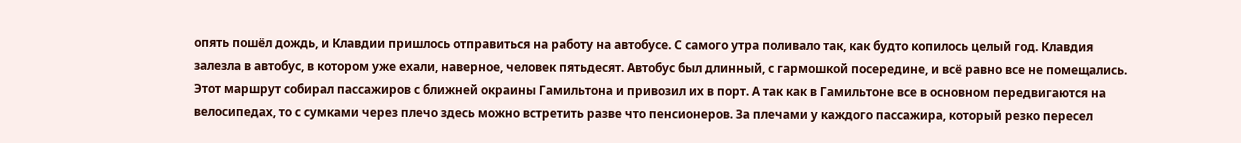опять пошёл дождь, и Клавдии пришлось отправиться на работу на автобусе. С самого утра поливало так, как будто копилось целый год. Клавдия залезла в автобус, в котором уже ехали, наверное, человек пятьдесят. Автобус был длинный, с гармошкой посередине, и всё равно все не помещались. Этот маршрут собирал пассажиров с ближней окраины Гамильтона и привозил их в порт. А так как в Гамильтоне все в основном передвигаются на велосипедах, то с сумками через плечо здесь можно встретить разве что пенсионеров. За плечами у каждого пассажира, который резко пересел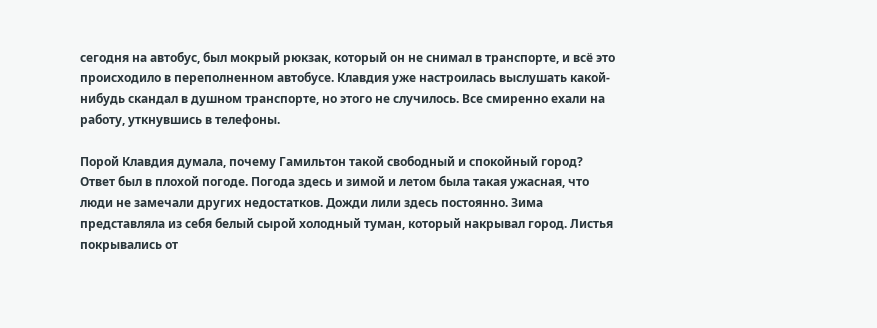сегодня на автобус, был мокрый рюкзак, который он не снимал в транспорте, и всё это происходило в переполненном автобусе. Клавдия уже настроилась выслушать какой-нибудь скандал в душном транспорте, но этого не случилось. Все смиренно ехали на работу, уткнувшись в телефоны.

Порой Клавдия думала, почему Гамильтон такой свободный и спокойный город? Ответ был в плохой погоде. Погода здесь и зимой и летом была такая ужасная, что люди не замечали других недостатков. Дожди лили здесь постоянно. Зима представляла из себя белый сырой холодный туман, который накрывал город. Листья покрывались от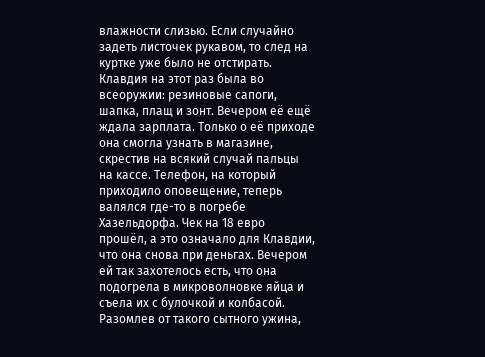влажности слизью. Если случайно задеть листочек рукавом, то след на куртке уже было не отстирать. Клавдия на этот раз была во всеоружии: резиновые сапоги, шапка, плащ и зонт. Вечером её ещё ждала зарплата. Только о её приходе она смогла узнать в магазине, скрестив на всякий случай пальцы на кассе. Телефон, на который приходило оповещение, теперь валялся где-то в погребе Хазельдорфа. Чек на 18 евро прошёл, а это означало для Клавдии, что она снова при деньгах. Вечером ей так захотелось есть, что она подогрела в микроволновке яйца и съела их с булочкой и колбасой. Разомлев от такого сытного ужина,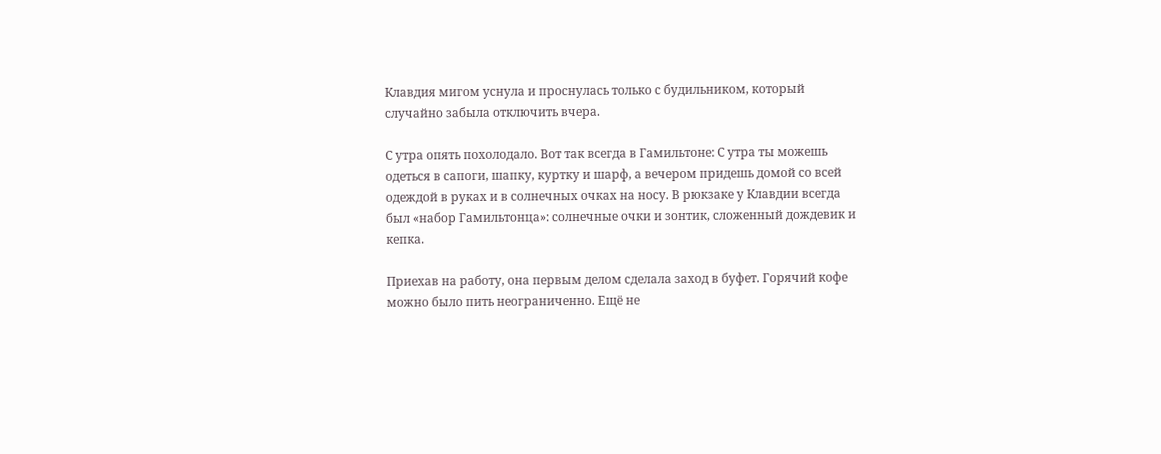Клавдия мигом уснула и проснулась только с будильником, который случайно забыла отключить вчера.

С утра опять похолодало. Вот так всегда в Гамильтоне: С утра ты можешь одеться в сапоги, шапку, куртку и шарф, а вечером придешь домой со всей одеждой в руках и в солнечных очках на носу. В рюкзаке у Клавдии всегда был «набор Гамильтонца»: солнечные очки и зонтик, сложенный дождевик и кепка.

Приехав на работу, она первым делом сделала заход в буфет. Горячий кофе можно было пить неограниченно. Ещё не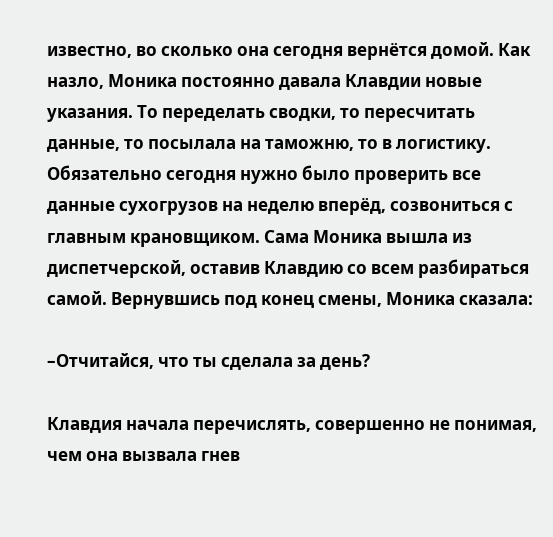известно, во сколько она сегодня вернётся домой. Как назло, Моника постоянно давала Клавдии новые указания. То переделать сводки, то пересчитать данные, то посылала на таможню, то в логистику. Обязательно сегодня нужно было проверить все данные сухогрузов на неделю вперёд, созвониться с главным крановщиком. Сама Моника вышла из диспетчерской, оставив Клавдию со всем разбираться самой. Вернувшись под конец смены, Моника сказала:

–Отчитайся, что ты сделала за день?

Клавдия начала перечислять, совершенно не понимая, чем она вызвала гнев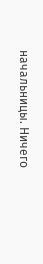начальницы. Ничего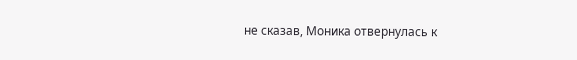не сказав, Моника отвернулась к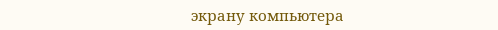экрану компьютера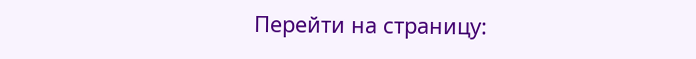Перейти на страницу: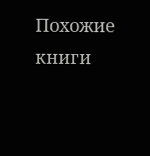Похожие книги